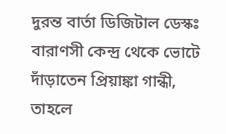দুরন্ত বার্তা ডিজিটাল ডেস্কঃ বারাণসী কেন্দ্র থেকে ভোটে দাঁড়াতেন প্রিয়াঙ্কা গান্ধী, তাহলে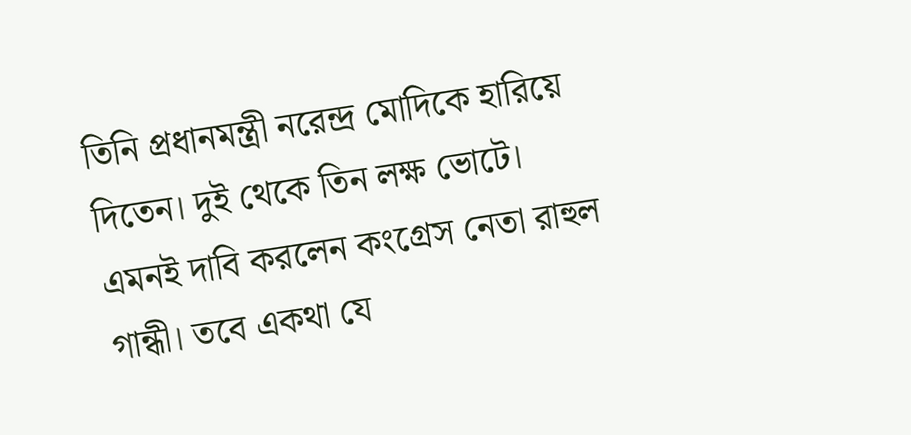তিনি প্রধানমন্ত্রী নরেন্দ্র মোদিকে হারিয়ে দিতেন। দুই থেকে তিন লক্ষ ভোটে। এমনই দাবি করলেন কংগ্রেস নেতা রাহুল গান্ধী। তবে একথা যে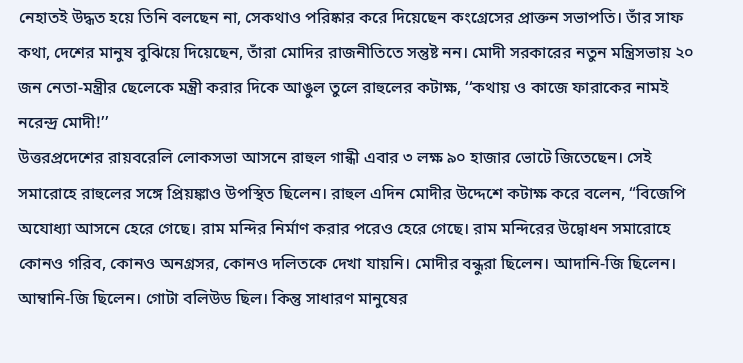নেহাতই উদ্ধত হয়ে তিনি বলছেন না, সেকথাও পরিষ্কার করে দিয়েছেন কংগ্রেসের প্রাক্তন সভাপতি। তাঁর সাফ কথা, দেশের মানুষ বুঝিয়ে দিয়েছেন, তাঁরা মোদির রাজনীতিতে সন্তুষ্ট নন। মোদী সরকারের নতুন মন্ত্রিসভায় ২০ জন নেতা-মন্ত্রীর ছেলেকে মন্ত্রী করার দিকে আঙুল তুলে রাহুলের কটাক্ষ, ‘‘কথায় ও কাজে ফারাকের নামই নরেন্দ্র মোদী!’’
উত্তরপ্রদেশের রায়বরেলি লোকসভা আসনে রাহুল গান্ধী এবার ৩ লক্ষ ৯০ হাজার ভোটে জিতেছেন। সেই সমারোহে রাহুলের সঙ্গে প্রিয়ঙ্কাও উপস্থিত ছিলেন। রাহুল এদিন মোদীর উদ্দেশে কটাক্ষ করে বলেন, “বিজেপি অযোধ্যা আসনে হেরে গেছে। রাম মন্দির নির্মাণ করার পরেও হেরে গেছে। রাম মন্দিরের উদ্বোধন সমারোহে কোনও গরিব, কোনও অনগ্রসর, কোনও দলিতকে দেখা যায়নি। মোদীর বন্ধুরা ছিলেন। আদানি-জি ছিলেন। আম্বানি-জি ছিলেন। গোটা বলিউড ছিল। কিন্তু সাধারণ মানুষের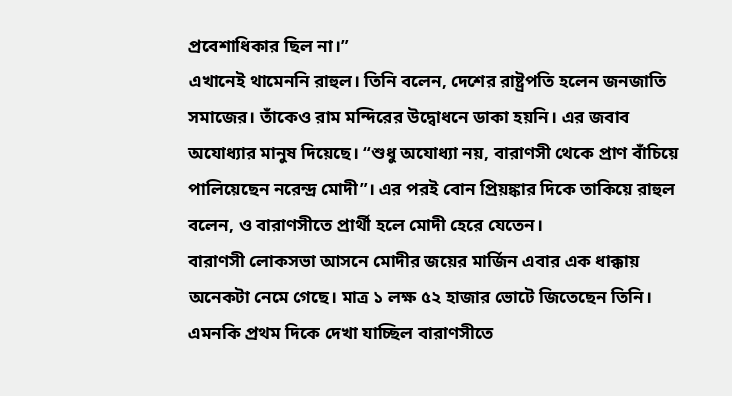প্রবেশাধিকার ছিল না।”
এখানেই থামেননি রাহুল। তিনি বলেন, দেশের রাষ্ট্রপতি হলেন জনজাতি সমাজের। তাঁকেও রাম মন্দিরের উদ্বোধনে ডাকা হয়নি। এর জবাব অযোধ্যার মানুষ দিয়েছে। “শুধু অযোধ্যা নয়, বারাণসী থেকে প্রাণ বাঁচিয়ে পালিয়েছেন নরেন্দ্র মোদী”। এর পরই বোন প্রিয়ঙ্কার দিকে তাকিয়ে রাহুল বলেন, ও বারাণসীতে প্রার্থী হলে মোদী হেরে যেতেন।
বারাণসী লোকসভা আসনে মোদীর জয়ের মার্জিন এবার এক ধাক্কায় অনেকটা নেমে গেছে। মাত্র ১ লক্ষ ৫২ হাজার ভোটে জিতেছেন তিনি। এমনকি প্রথম দিকে দেখা যাচ্ছিল বারাণসীতে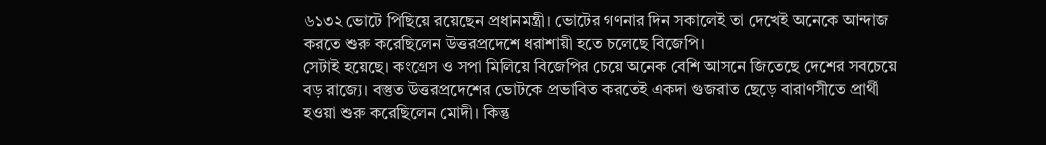৬১৩২ ভোটে পিছিয়ে রয়েছেন প্রধানমন্ত্রী। ভোটের গণনার দিন সকালেই তা দেখেই অনেকে আন্দাজ করতে শুরু করেছিলেন উত্তরপ্রদেশে ধরাশায়ী হতে চলেছে বিজেপি।
সেটাই হয়েছে। কংগ্রেস ও সপা মিলিয়ে বিজেপির চেয়ে অনেক বেশি আসনে জিতেছে দেশের সবচেয়ে বড় রাজ্যে। বস্তুত উত্তরপ্রদেশের ভোটকে প্রভাবিত করতেই একদা গুজরাত ছেড়ে বারাণসীতে প্রার্থী হওয়া শুরু করেছিলেন মোদী। কিন্তু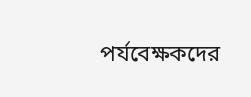পর্যবেক্ষকদের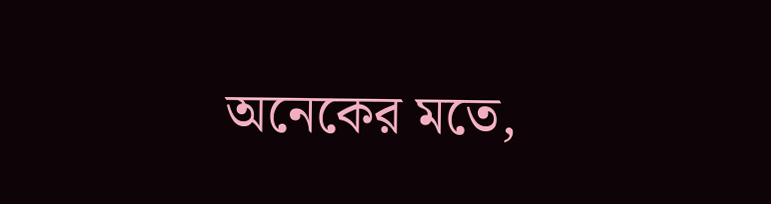অনেকের মতে,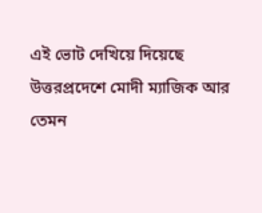এই ভোট দেখিয়ে দিয়েছে উত্তরপ্রদেশে মোদী ম্যাজিক আর তেমন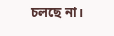চলছে না।